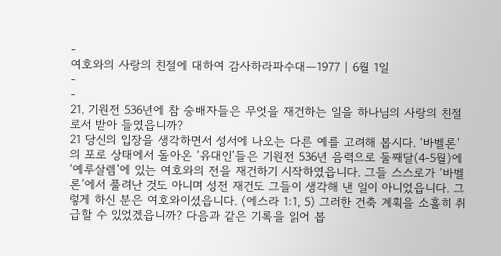-
여호와의 사랑의 친절에 대하여 감사하라파수대—1977 | 6월 1일
-
-
21. 기원전 536년에 참 숭배자들은 무엇을 재건하는 일을 하나님의 사랑의 친절로서 받아 들였읍니까?
21 당신의 입장을 생각하면서 성서에 나오는 다른 예를 고려해 봅시다. ‘바벨론’의 포로 상태에서 돌아온 ‘유대인’들은 기원전 536년 음력으로 둘째달(4-5월)에 ‘예루살렘’에 있는 여호와의 전을 재건하기 시작하였읍니다. 그들 스스로가 ‘바벨론’에서 풀려난 것도 아니며 성전 재건도 그들이 생각해 낸 일이 아니었읍니다. 그렇게 하신 분은 여호와이셨읍니다. (에스라 1:1, 5) 그러한 건축 계획을 소홀히 취급할 수 있었겠읍니까? 다음과 같은 기록을 읽어 봅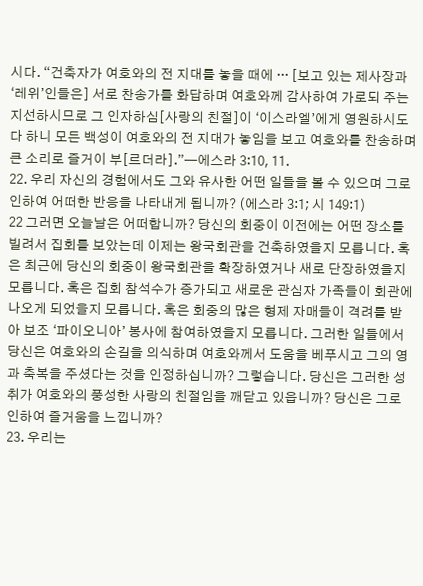시다. “건축자가 여호와의 전 지대를 놓을 때에 ··· [보고 있는 제사장과 ‘레위’인들은] 서로 찬송가를 화답하며 여호와께 감사하여 가로되 주는 지선하시므로 그 인자하심[사랑의 친절]이 ‘이스라엘’에게 영원하시도다 하니 모든 백성이 여호와의 전 지대가 놓임을 보고 여호와를 찬송하며 큰 소리로 즐거이 부[르더라].”—에스라 3:10, 11.
22. 우리 자신의 경험에서도 그와 유사한 어떤 일들을 볼 수 있으며 그로 인하여 어떠한 반응을 나타내게 됩니까? (에스라 3:1; 시 149:1)
22 그러면 오늘날은 어떠합니까? 당신의 회중이 이전에는 어떤 장소를 빌려서 집회를 보았는데 이제는 왕국회관을 건축하였을지 모릅니다. 혹은 최근에 당신의 회중이 왕국회관을 확장하였거나 새로 단장하였을지 모릅니다. 혹은 집회 참석수가 증가되고 새로운 관심자 가족들이 회관에 나오게 되었을지 모릅니다. 혹은 회중의 많은 형제 자매들이 격려를 받아 보조 ‘파이오니아’ 봉사에 참여하였을지 모릅니다. 그러한 일들에서 당신은 여호와의 손길을 의식하며 여호와께서 도움을 베푸시고 그의 영과 축복을 주셨다는 것을 인정하십니까? 그렇습니다. 당신은 그러한 성취가 여호와의 풍성한 사랑의 친절임을 깨닫고 있읍니까? 당신은 그로 인하여 즐거움을 느낍니까?
23. 우리는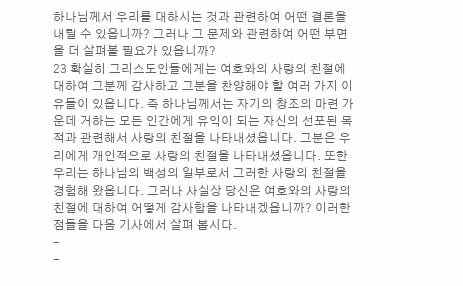하나님께서 우리를 대하시는 것과 관련하여 어떤 결론을 내릴 수 있읍니까? 그러나 그 문제와 관련하여 어떤 부면을 더 살펴볼 필요가 있읍니까?
23 확실히 그리스도인들에게는 여호와의 사랑의 친절에 대하여 그분께 감사하고 그분을 찬양해야 할 여러 가지 이유들이 있읍니다. 즉 하나님께서는 자기의 창조의 마련 가운데 거하는 모든 인간에게 유익이 되는 자신의 선포된 목적과 관련해서 사랑의 친절을 나타내셨읍니다. 그분은 우리에게 개인적으로 사랑의 친절을 나타내셨읍니다. 또한 우리는 하나님의 백성의 일부로서 그러한 사랑의 친절을 경험해 왔읍니다. 그러나 사실상 당신은 여호와의 사랑의 친절에 대하여 어떻게 감사함을 나타내겠읍니까? 이러한 점들을 다음 기사에서 살펴 봅시다.
-
-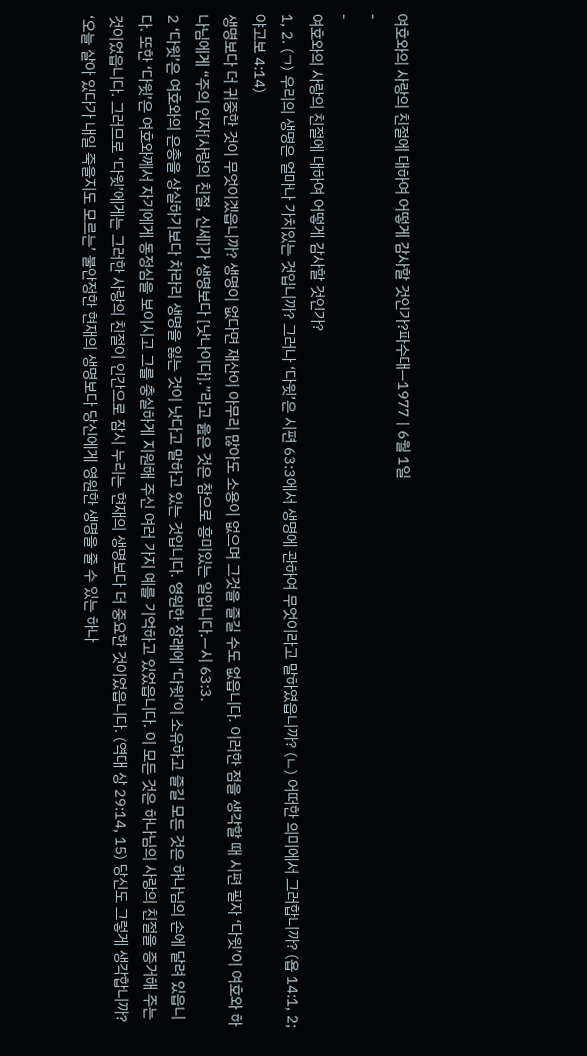여호와의 사랑의 친절에 대하여 어떻게 감사할 것인가?파수대—1977 | 6월 1일
-
-
여호와의 사랑의 친절에 대하여 어떻게 감사할 것인가?
1, 2. (ㄱ) 우리의 생명은 얼마나 가치있는 것입니까? 그러나 ‘다윗’은 시편 63:3에서 생명에 관하여 무엇이라고 말하였읍니까? (ㄴ) 어떠한 의미에서 그러합니까? (욥 14:1, 2; 야고보 4:14)
생명보다 더 귀중한 것이 무엇이겠읍니까? 생명이 없다면 재산이 아무리 많아도 소용이 없으며 그것을 즐길 수도 없읍니다. 이러한 점을 생각할 때 시편 필자 ‘다윗’이 여호와 하나님에게 “주의 인자[사랑의 친절, 신세]가 생명보다 [낫나이다].”라고 읊은 것은 참으로 흥미있는 일입니다.—시 63:3.
2 ‘다윗’은 여호와의 은총을 상실하기보다 차라리 생명을 잃는 것이 낫다고 말하고 있는 것입니다. 영원한 장래에 ‘다윗’이 소유하고 즐길 모든 것은 하나님의 손에 달려 있읍니다. 또한 ‘다윗’은 여호와께서 자기에게 동정심을 보이시고 그를 충실하게 지원해 주신 여러 가지 예를 기억하고 있었읍니다. 이 모든 것은 하나님의 사랑의 친절을 증거해 주는 것이었읍니다. 그러므로 ‘다윗’에게는 그러한 사랑의 친절이 인간으로 잠시 누리는 현재의 생명보다 더 중요한 것이었읍니다. (역대 상 29:14, 15) 당신도 그렇게 생각합니까? ‘오늘 살아 있다가 내일 죽을지도 모르는’ 불안정한 현재의 생명보다 당신에게 영원한 생명을 줄 수 있는 하나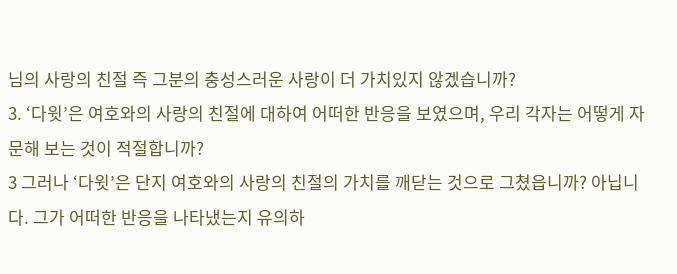님의 사랑의 친절 즉 그분의 충성스러운 사랑이 더 가치있지 않겠습니까?
3. ‘다윗’은 여호와의 사랑의 친절에 대하여 어떠한 반응을 보였으며, 우리 각자는 어떻게 자문해 보는 것이 적절합니까?
3 그러나 ‘다윗’은 단지 여호와의 사랑의 친절의 가치를 깨닫는 것으로 그쳤읍니까? 아닙니다. 그가 어떠한 반응을 나타냈는지 유의하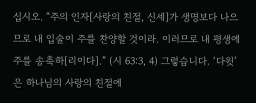십시오. “주의 인자[사랑의 친절, 신세]가 생명보다 나으므로 내 입술이 주를 찬양할 것이라. 이러므로 내 평생에 주를 송축하[리이다].” (시 63:3, 4) 그렇습니다. ‘다윗’은 하나님의 사랑의 친절에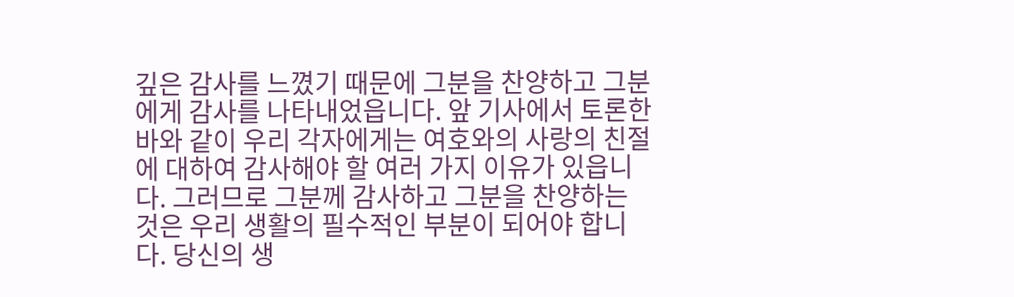깊은 감사를 느꼈기 때문에 그분을 찬양하고 그분에게 감사를 나타내었읍니다. 앞 기사에서 토론한 바와 같이 우리 각자에게는 여호와의 사랑의 친절에 대하여 감사해야 할 여러 가지 이유가 있읍니다. 그러므로 그분께 감사하고 그분을 찬양하는 것은 우리 생활의 필수적인 부분이 되어야 합니다. 당신의 생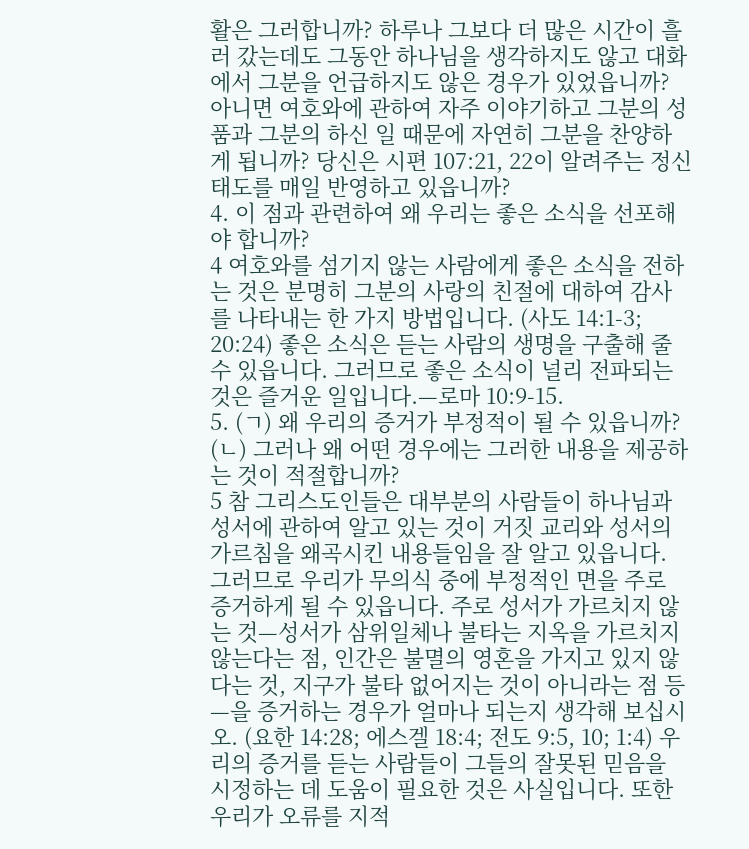활은 그러합니까? 하루나 그보다 더 많은 시간이 흘러 갔는데도 그동안 하나님을 생각하지도 않고 대화에서 그분을 언급하지도 않은 경우가 있었읍니까? 아니면 여호와에 관하여 자주 이야기하고 그분의 성품과 그분의 하신 일 때문에 자연히 그분을 찬양하게 됩니까? 당신은 시편 107:21, 22이 알려주는 정신 태도를 매일 반영하고 있읍니까?
4. 이 점과 관련하여 왜 우리는 좋은 소식을 선포해야 합니까?
4 여호와를 섬기지 않는 사람에게 좋은 소식을 전하는 것은 분명히 그분의 사랑의 친절에 대하여 감사를 나타내는 한 가지 방법입니다. (사도 14:1-3; 20:24) 좋은 소식은 듣는 사람의 생명을 구출해 줄 수 있읍니다. 그러므로 좋은 소식이 널리 전파되는 것은 즐거운 일입니다.—로마 10:9-15.
5. (ㄱ) 왜 우리의 증거가 부정적이 될 수 있읍니까? (ㄴ) 그러나 왜 어떤 경우에는 그러한 내용을 제공하는 것이 적절합니까?
5 참 그리스도인들은 대부분의 사람들이 하나님과 성서에 관하여 알고 있는 것이 거짓 교리와 성서의 가르침을 왜곡시킨 내용들임을 잘 알고 있읍니다. 그러므로 우리가 무의식 중에 부정적인 면을 주로 증거하게 될 수 있읍니다. 주로 성서가 가르치지 않는 것—성서가 삼위일체나 불타는 지옥을 가르치지 않는다는 점, 인간은 불멸의 영혼을 가지고 있지 않다는 것, 지구가 불타 없어지는 것이 아니라는 점 등—을 증거하는 경우가 얼마나 되는지 생각해 보십시오. (요한 14:28; 에스겔 18:4; 전도 9:5, 10; 1:4) 우리의 증거를 듣는 사람들이 그들의 잘못된 믿음을 시정하는 데 도움이 필요한 것은 사실입니다. 또한 우리가 오류를 지적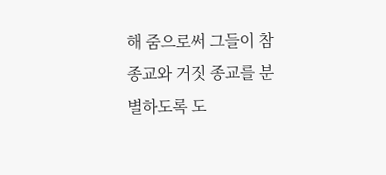해 줌으로써 그들이 참 종교와 거짓 종교를 분별하도록 도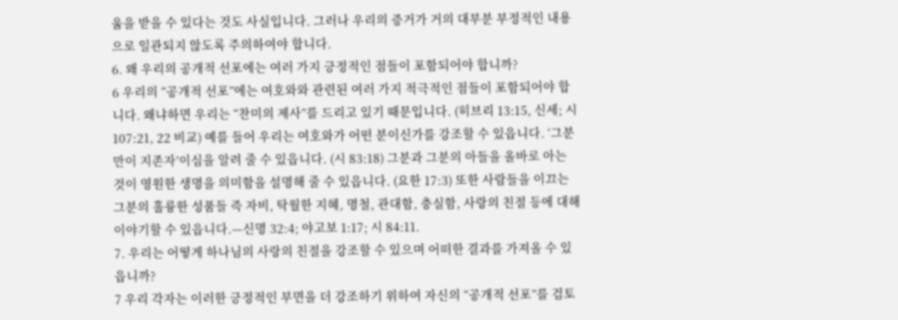움을 받을 수 있다는 것도 사실입니다. 그러나 우리의 증거가 거의 대부분 부정적인 내용으로 일관되지 않도록 주의하여야 합니다.
6. 왜 우리의 공개적 선포에는 여러 가지 긍정적인 점들이 포함되어야 합니까?
6 우리의 “공개적 선포”에는 여호와와 관련된 여러 가지 적극적인 점들이 포함되어야 합니다. 왜냐하면 우리는 “찬미의 제사”를 드리고 있기 때문입니다. (히브리 13:15, 신세; 시 107:21, 22 비교) 예를 들어 우리는 여호와가 어떤 분이신가를 강조할 수 있읍니다. ‘그분만이 지존자’이심을 알려 줄 수 있읍니다. (시 83:18) 그분과 그분의 아들을 올바로 아는 것이 영원한 생명을 의미함을 설명해 줄 수 있읍니다. (요한 17:3) 또한 사람들을 이끄는 그분의 훌륭한 성품들 즉 자비, 탁월한 지혜, 명철, 관대함, 충실함, 사랑의 친절 등에 대해 이야기할 수 있읍니다.—신명 32:4; 야고보 1:17; 시 84:11.
7. 우리는 어떻게 하나님의 사랑의 친절을 강조할 수 있으며 어떠한 결과를 가져올 수 있읍니까?
7 우리 각자는 이러한 긍정적인 부면을 더 강조하기 위하여 자신의 “공개적 선포”를 검토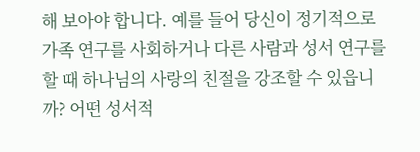해 보아야 합니다. 예를 들어 당신이 정기적으로 가족 연구를 사회하거나 다른 사람과 성서 연구를 할 때 하나님의 사랑의 친절을 강조할 수 있읍니까? 어떤 성서적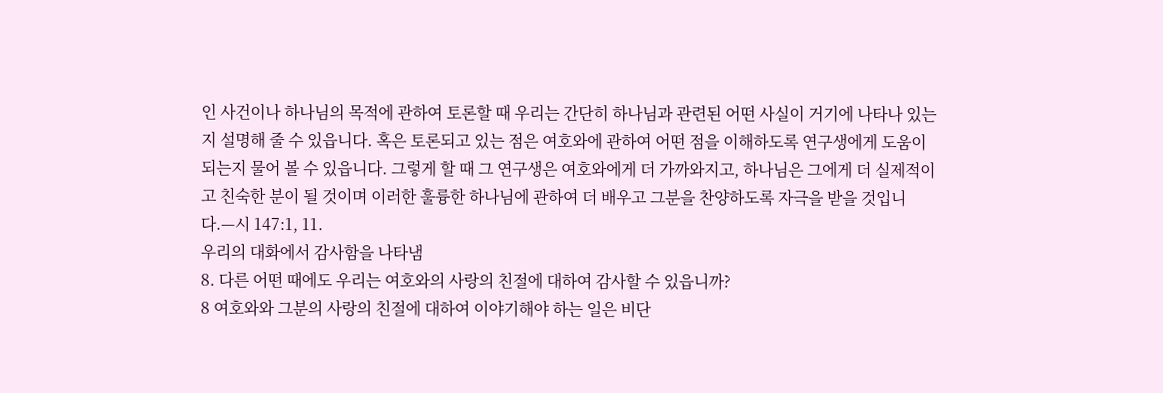인 사건이나 하나님의 목적에 관하여 토론할 때 우리는 간단히 하나님과 관련된 어떤 사실이 거기에 나타나 있는지 설명해 줄 수 있읍니다. 혹은 토론되고 있는 점은 여호와에 관하여 어떤 점을 이해하도록 연구생에게 도움이 되는지 물어 볼 수 있읍니다. 그렇게 할 때 그 연구생은 여호와에게 더 가까와지고, 하나님은 그에게 더 실제적이고 친숙한 분이 될 것이며 이러한 훌륭한 하나님에 관하여 더 배우고 그분을 찬양하도록 자극을 받을 것입니다.—시 147:1, 11.
우리의 대화에서 감사함을 나타냄
8. 다른 어떤 때에도 우리는 여호와의 사랑의 친절에 대하여 감사할 수 있읍니까?
8 여호와와 그분의 사랑의 친절에 대하여 이야기해야 하는 일은 비단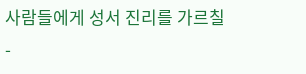사람들에게 성서 진리를 가르칠
-